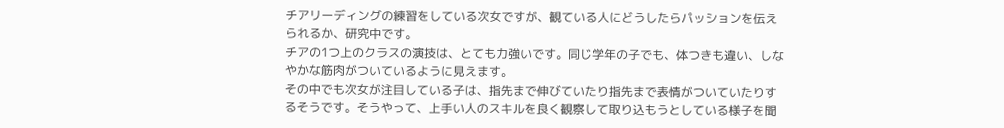チアリーディングの練習をしている次女ですが、観ている人にどうしたらパッションを伝えられるか、研究中です。
チアの1つ上のクラスの演技は、とても力強いです。同じ学年の子でも、体つきも違い、しなやかな筋肉がついているように見えます。
その中でも次女が注目している子は、指先まで伸びていたり指先まで表情がついていたりするそうです。そうやって、上手い人のスキルを良く観察して取り込もうとしている様子を聞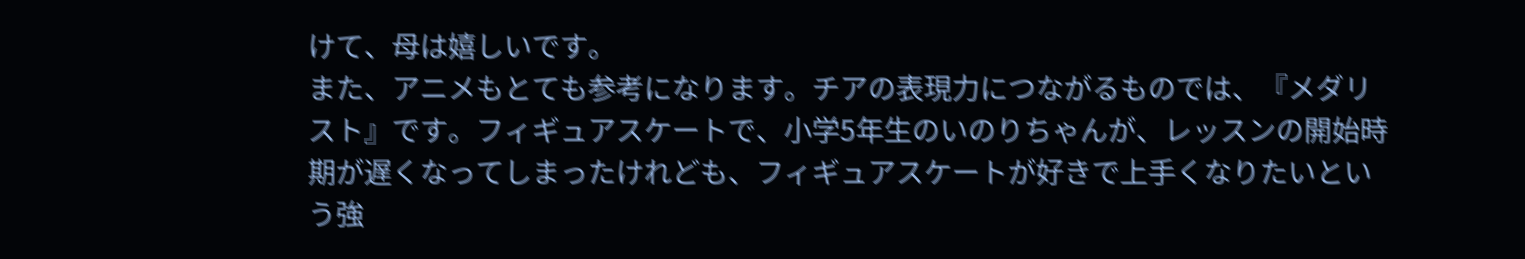けて、母は嬉しいです。
また、アニメもとても参考になります。チアの表現力につながるものでは、『メダリスト』です。フィギュアスケートで、小学5年生のいのりちゃんが、レッスンの開始時期が遅くなってしまったけれども、フィギュアスケートが好きで上手くなりたいという強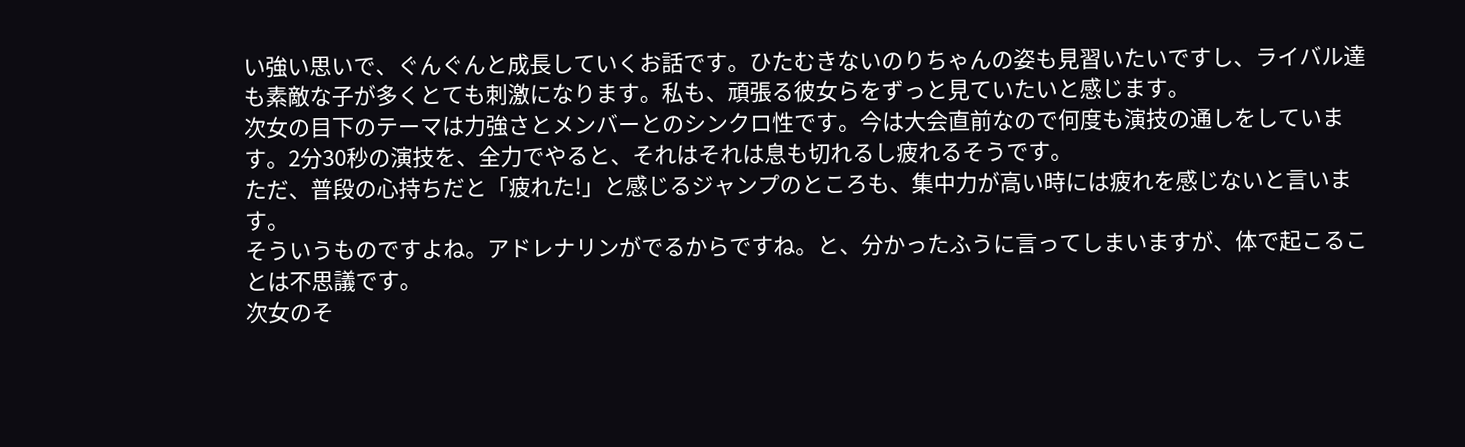い強い思いで、ぐんぐんと成長していくお話です。ひたむきないのりちゃんの姿も見習いたいですし、ライバル達も素敵な子が多くとても刺激になります。私も、頑張る彼女らをずっと見ていたいと感じます。
次女の目下のテーマは力強さとメンバーとのシンクロ性です。今は大会直前なので何度も演技の通しをしています。2分30秒の演技を、全力でやると、それはそれは息も切れるし疲れるそうです。
ただ、普段の心持ちだと「疲れた!」と感じるジャンプのところも、集中力が高い時には疲れを感じないと言います。
そういうものですよね。アドレナリンがでるからですね。と、分かったふうに言ってしまいますが、体で起こることは不思議です。
次女のそ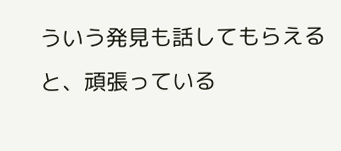ういう発見も話してもらえると、頑張っている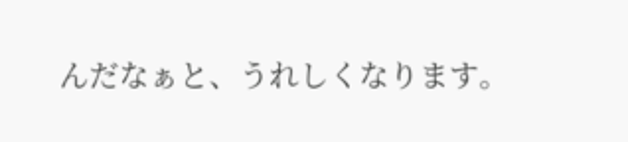んだなぁと、うれしくなります。